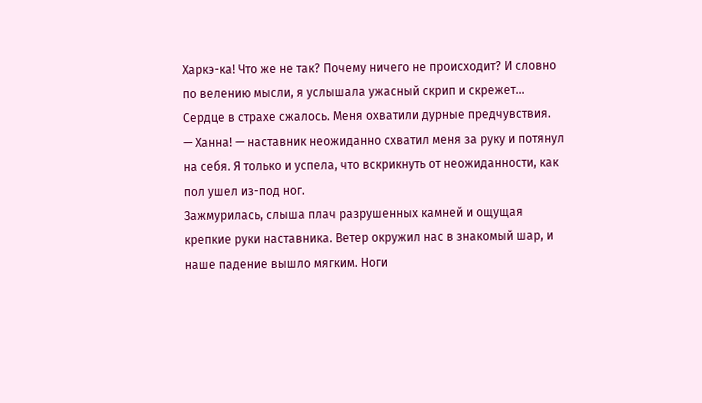Харкэ-ка! Что же не так? Почему ничего не происходит? И словно по велению мысли, я услышала ужасный скрип и скрежет…
Сердце в страхе сжалось. Меня охватили дурные предчувствия.
— Ханна! — наставник неожиданно схватил меня за руку и потянул на себя. Я только и успела, что вскрикнуть от неожиданности, как пол ушел из-под ног.
Зажмурилась, слыша плач разрушенных камней и ощущая крепкие руки наставника. Ветер окружил нас в знакомый шар, и наше падение вышло мягким. Ноги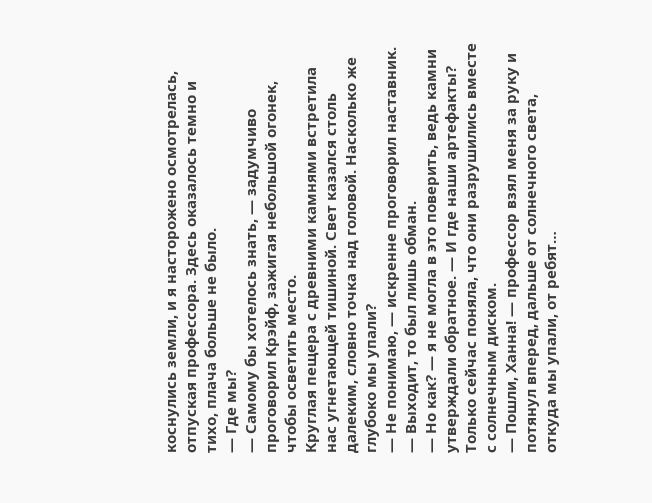коснулись земли, и я насторожено осмотрелась, отпуская профессора. Здесь оказалось темно и тихо, плача больше не было.
— Где мы?
— Самому бы хотелось знать, — задумчиво проговорил Крэйф, зажигая небольшой огонек, чтобы осветить место.
Круглая пещера с древними камнями встретила нас угнетающей тишиной. Свет казался столь далеким, словно точка над головой. Насколько же глубоко мы упали?
— Не понимаю, — искренне проговорил наставник. — Выходит, то был лишь обман.
— Но как? — я не могла в это поверить, ведь камни утверждали обратное. — И где наши артефакты?
Только сейчас поняла, что они разрушились вместе с солнечным диском.
— Пошли, Ханна! — профессор взял меня за руку и потянул вперед, дальше от солнечного света, откуда мы упали, от ребят…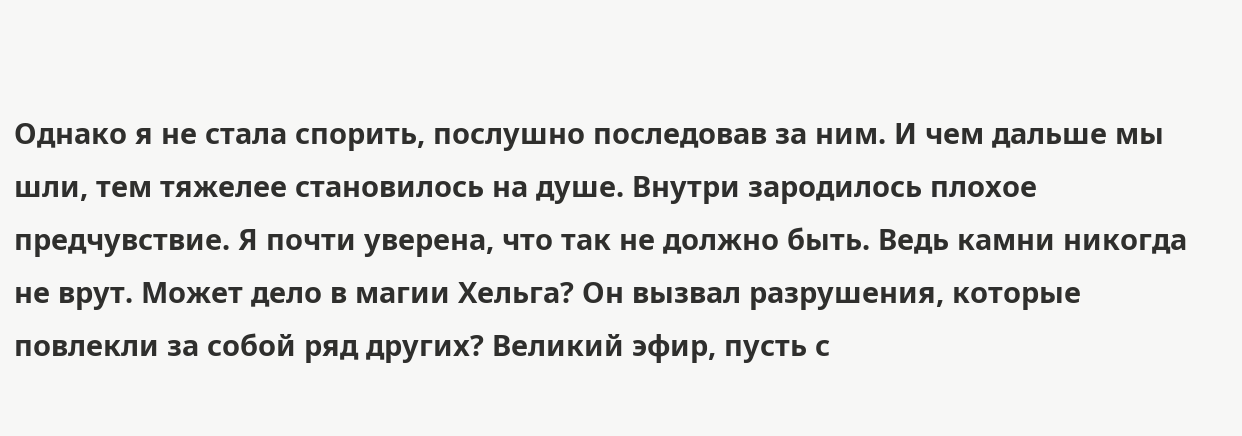Однако я не стала спорить, послушно последовав за ним. И чем дальше мы шли, тем тяжелее становилось на душе. Внутри зародилось плохое предчувствие. Я почти уверена, что так не должно быть. Ведь камни никогда не врут. Может дело в магии Хельга? Он вызвал разрушения, которые повлекли за собой ряд других? Великий эфир, пусть с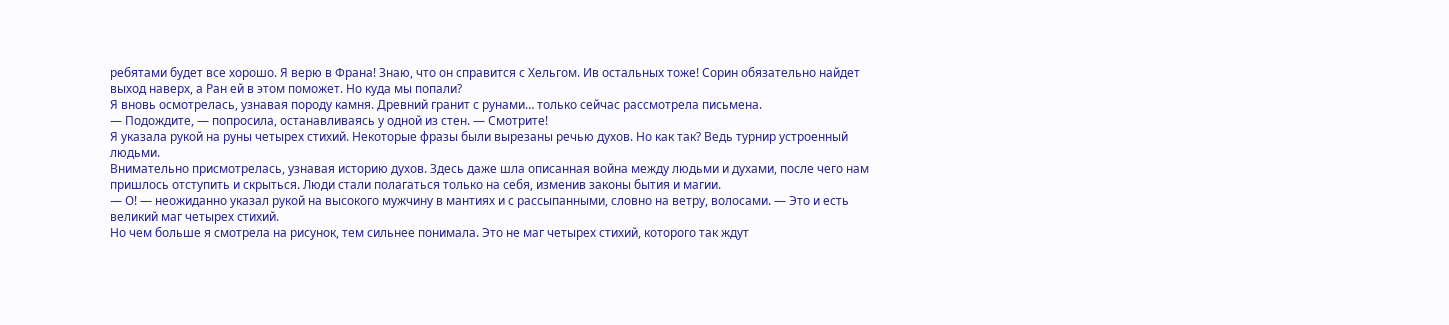ребятами будет все хорошо. Я верю в Франа! Знаю, что он справится с Хельгом. Ив остальных тоже! Сорин обязательно найдет выход наверх, а Ран ей в этом поможет. Но куда мы попали?
Я вновь осмотрелась, узнавая породу камня. Древний гранит с рунами… только сейчас рассмотрела письмена.
— Подождите, — попросила, останавливаясь у одной из стен. — Смотрите!
Я указала рукой на руны четырех стихий. Некоторые фразы были вырезаны речью духов. Но как так? Ведь турнир устроенный людьми.
Внимательно присмотрелась, узнавая историю духов. Здесь даже шла описанная война между людьми и духами, после чего нам пришлось отступить и скрыться. Люди стали полагаться только на себя, изменив законы бытия и магии.
— О! — неожиданно указал рукой на высокого мужчину в мантиях и с рассыпанными, словно на ветру, волосами. — Это и есть великий маг четырех стихий.
Но чем больше я смотрела на рисунок, тем сильнее понимала. Это не маг четырех стихий, которого так ждут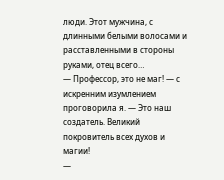люди. Этот мужчина, с длинными белыми волосами и расставленными в стороны руками, отец всего…
— Профессор, это не маг! — с искренним изумлением проговорила я. — Это наш создатель. Великий покровитель всех духов и магии!
—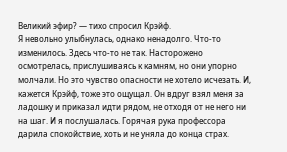Великий эфир? — тихо спросил Крэйф.
Я невольно улыбнулась, однако ненадолго. Что-то изменилось. Здесь что-то не так. Насторожено осмотрелась, прислушиваясь к камням, но они упорно молчали. Но это чувство опасности не хотело исчезать. И, кажется Крэйф, тоже это ощущал. Он вдруг взял меня за ладошку и приказал идти рядом, не отходя от не него ни на шаг. И я послушалась. Горячая рука профессора дарила спокойствие, хоть и не уняла до конца страх.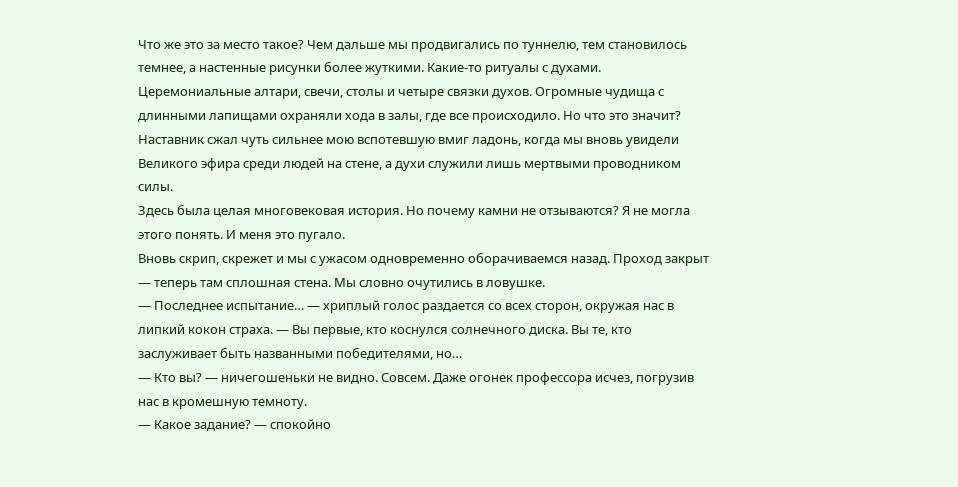Что же это за место такое? Чем дальше мы продвигались по туннелю, тем становилось темнее, а настенные рисунки более жуткими. Какие-то ритуалы с духами. Церемониальные алтари, свечи, столы и четыре связки духов. Огромные чудища с длинными лапищами охраняли хода в залы, где все происходило. Но что это значит?
Наставник сжал чуть сильнее мою вспотевшую вмиг ладонь, когда мы вновь увидели Великого эфира среди людей на стене, а духи служили лишь мертвыми проводником силы.
Здесь была целая многовековая история. Но почему камни не отзываются? Я не могла этого понять. И меня это пугало.
Вновь скрип, скрежет и мы с ужасом одновременно оборачиваемся назад. Проход закрыт — теперь там сплошная стена. Мы словно очутились в ловушке.
— Последнее испытание… — хриплый голос раздается со всех сторон, окружая нас в липкий кокон страха. — Вы первые, кто коснулся солнечного диска. Вы те, кто заслуживает быть названными победителями, но…
— Кто вы? — ничегошеньки не видно. Совсем. Даже огонек профессора исчез, погрузив нас в кромешную темноту.
— Какое задание? — спокойно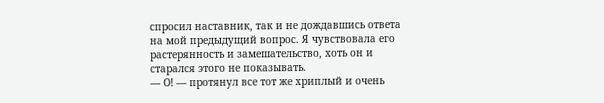спросил наставник, так и не дождавшись ответа на мой предыдущий вопрос. Я чувствовала его растерянность и замешательство, хоть он и старался этого не показывать.
— О! — протянул все тот же хриплый и очень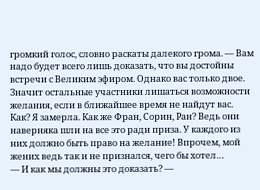громкий голос, словно раскаты далекого грома. — Вам надо будет всего лишь доказать, что вы достойны встречи с Великим эфиром. Однако вас только двое. Значит остальные участники лишаться возможности желания, если в ближайшее время не найдут вас.
Как? Я замерла. Как же Фран, Сорин, Ран? Ведь они наверняка шли на все это ради приза. У каждого из них должно быть право на желание! Впрочем, мой жених ведь так и не признался, чего бы хотел…
— И как мы должны это доказать? —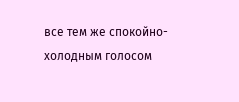все тем же спокойно-холодным голосом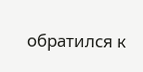обратился к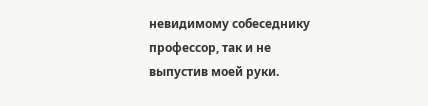невидимому собеседнику профессор, так и не выпустив моей руки.